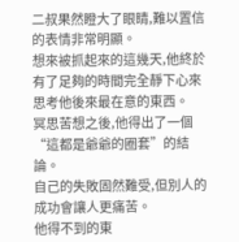二叔果然瞪大了眼睛,難以置信的表情非常明顯。
想來被抓起來的這幾天,他終於有了足夠的時間完全靜下心來思考他後來最在意的東西。
冥思苦想之後,他得出了一個“這都是爺爺的圈套”的結論。
自己的失敗固然難受,但別人的成功會讓人更痛苦。
他得不到的東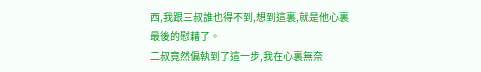西,我跟三叔誰也得不到,想到這裏,就是他心裏最後的慰藉了。
二叔竟然偏執到了這一步,我在心裏無奈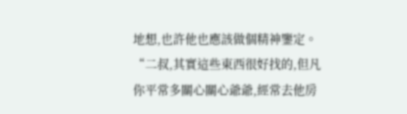地想,也許他也應該做個精神鑒定。
“二叔,其實這些東西很好找的,但凡你平常多關心關心爺爺,經常去他房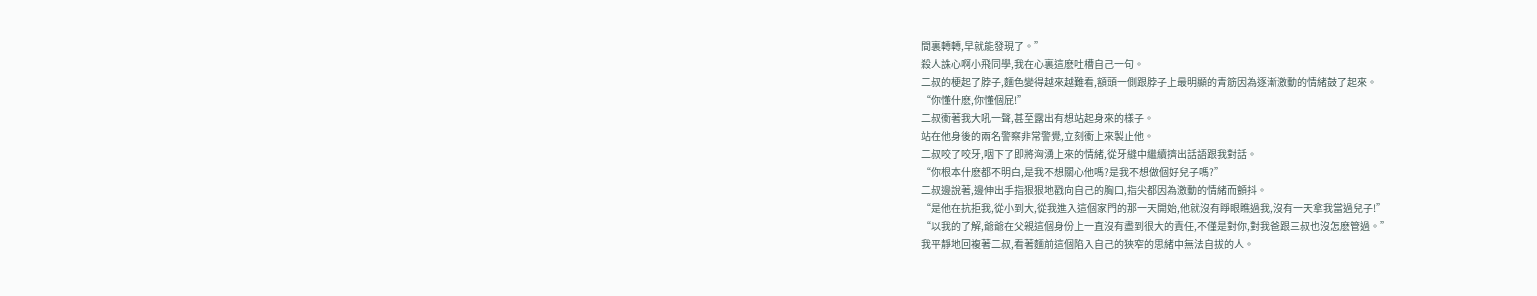間裏轉轉,早就能發現了。”
殺人誅心啊小飛同學,我在心裏這麽吐槽自己一句。
二叔的梗起了脖子,麵色變得越來越難看,額頭一側跟脖子上最明顯的青筋因為逐漸激動的情緒鼓了起來。
“你懂什麽,你懂個屁!”
二叔衝著我大吼一聲,甚至露出有想站起身來的樣子。
站在他身後的兩名警察非常警覺,立刻衝上來製止他。
二叔咬了咬牙,咽下了即將洶湧上來的情緒,從牙縫中繼續擠出話語跟我對話。
“你根本什麽都不明白,是我不想關心他嗎?是我不想做個好兒子嗎?”
二叔邊說著,邊伸出手指狠狠地戳向自己的胸口,指尖都因為激動的情緒而顫抖。
“是他在抗拒我,從小到大,從我進入這個家門的那一天開始,他就沒有睜眼瞧過我,沒有一天拿我當過兒子!”
“以我的了解,爺爺在父親這個身份上一直沒有盡到很大的責任,不僅是對你,對我爸跟三叔也沒怎麽管過。”
我平靜地回複著二叔,看著麵前這個陷入自己的狹窄的思緒中無法自拔的人。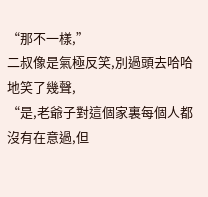“那不一樣,”
二叔像是氣極反笑,別過頭去哈哈地笑了幾聲,
“是,老爺子對這個家裏每個人都沒有在意過,但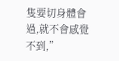隻要切身體會過,就不會感覺不到,”